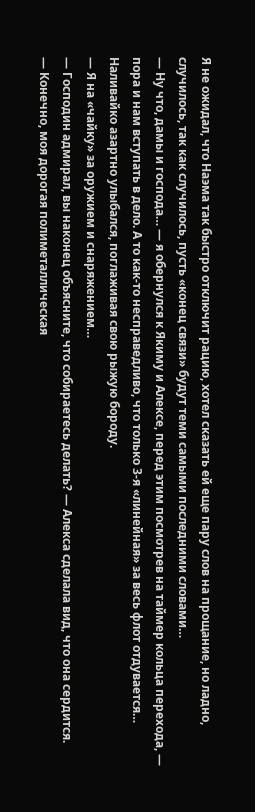Я не ожидал, что Наэма так быстро отключит рацию, хотел сказать ей еще пару слов на прощание, но ладно, случилось, так как случилось, пусть «конец связи» будут теми самыми последними словами…
— Ну что, дамы и господа… — я обернулся к Якиму и Алексе, перед этим посмотрев на таймер кольца перехода, — пора и нам вступать в дело. А то как-то несправедливо, что только 3-я «линейная» за весь флот отдувается…
Наливайко азартно улыбался, поглаживая свою рыжую бороду.
— Я на «чайку» за оружием и снаряжением…
— Господин адмирал, вы наконец объясните, что собираетесь делать? — Алекса сделала вид, что она сердится.
— Конечно, моя дорогая полиметаллическая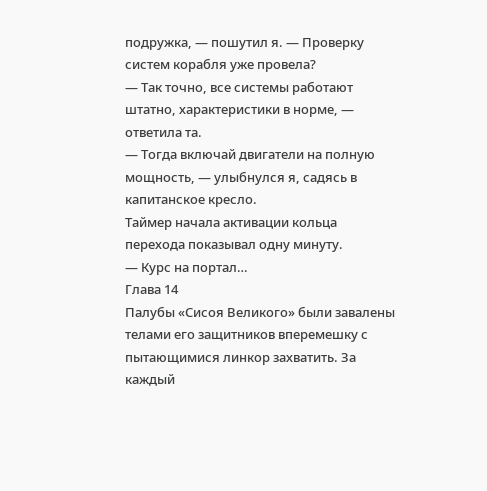подружка, — пошутил я. — Проверку систем корабля уже провела?
— Так точно, все системы работают штатно, характеристики в норме, — ответила та.
— Тогда включай двигатели на полную мощность, — улыбнулся я, садясь в капитанское кресло.
Таймер начала активации кольца перехода показывал одну минуту.
— Курс на портал…
Глава 14
Палубы «Сисоя Великого» были завалены телами его защитников вперемешку с пытающимися линкор захватить. За каждый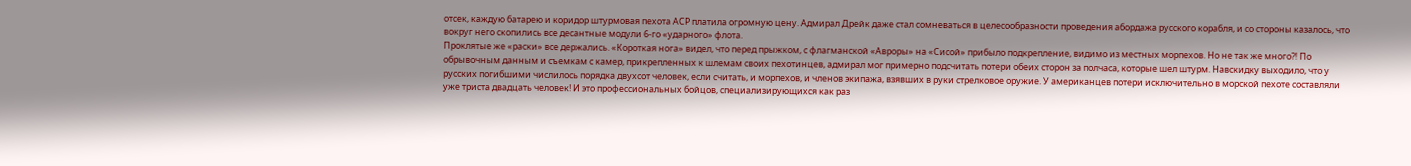отсек, каждую батарею и коридор штурмовая пехота АСР платила огромную цену. Адмирал Дрейк даже стал сомневаться в целесообразности проведения абордажа русского корабля, и со стороны казалось, что вокруг него скопились все десантные модули 6-го «ударного» флота.
Проклятые же «раски» все держались. «Короткая нога» видел, что перед прыжком, с флагманской «Авроры» на «Сисой» прибыло подкрепление, видимо из местных морпехов. Но не так же много⁈ По обрывочным данным и съемкам с камер, прикрепленных к шлемам своих пехотинцев, адмирал мог примерно подсчитать потери обеих сторон за полчаса, которые шел штурм. Навскидку выходило, что у русских погибшими числилось порядка двухсот человек, если считать, и морпехов, и членов экипажа, взявших в руки стрелковое оружие. У американцев потери исключительно в морской пехоте составляли уже триста двадцать человек! И это профессиональных бойцов, специализирующихся как раз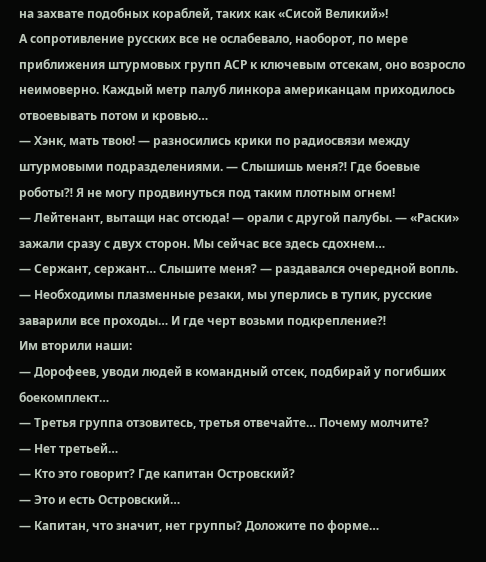на захвате подобных кораблей, таких как «Сисой Великий»!
А сопротивление русских все не ослабевало, наоборот, по мере приближения штурмовых групп АСР к ключевым отсекам, оно возросло неимоверно. Каждый метр палуб линкора американцам приходилось отвоевывать потом и кровью…
— Хэнк, мать твою! — разносились крики по радиосвязи между штурмовыми подразделениями. — Слышишь меня⁈ Где боевые роботы⁈ Я не могу продвинуться под таким плотным огнем!
— Лейтенант, вытащи нас отсюда! — орали с другой палубы. — «Раски» зажали сразу с двух сторон. Мы сейчас все здесь сдохнем…
— Сержант, сержант… Слышите меня? — раздавался очередной вопль. — Необходимы плазменные резаки, мы уперлись в тупик, русские заварили все проходы… И где черт возьми подкрепление⁈
Им вторили наши:
— Дорофеев, уводи людей в командный отсек, подбирай у погибших боекомплект…
— Третья группа отзовитесь, третья отвечайте… Почему молчите?
— Нет третьей…
— Кто это говорит? Где капитан Островский?
— Это и есть Островский…
— Капитан, что значит, нет группы? Доложите по форме…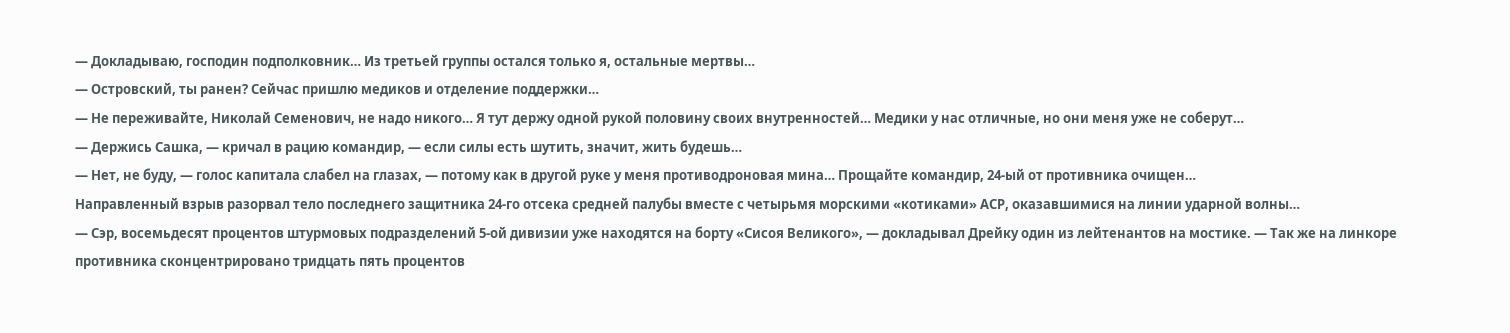— Докладываю, господин подполковник… Из третьей группы остался только я, остальные мертвы…
— Островский, ты ранен? Сейчас пришлю медиков и отделение поддержки…
— Не переживайте, Николай Семенович, не надо никого… Я тут держу одной рукой половину своих внутренностей… Медики у нас отличные, но они меня уже не соберут…
— Держись Сашка, — кричал в рацию командир, — если силы есть шутить, значит, жить будешь…
— Нет, не буду, — голос капитала слабел на глазах, — потому как в другой руке у меня противодроновая мина… Прощайте командир, 24-ый от противника очищен…
Направленный взрыв разорвал тело последнего защитника 24-го отсека средней палубы вместе с четырьмя морскими «котиками» АСР, оказавшимися на линии ударной волны…
— Сэр, восемьдесят процентов штурмовых подразделений 5-ой дивизии уже находятся на борту «Сисоя Великого», — докладывал Дрейку один из лейтенантов на мостике. — Так же на линкоре противника сконцентрировано тридцать пять процентов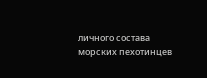личного состава морских пехотинцев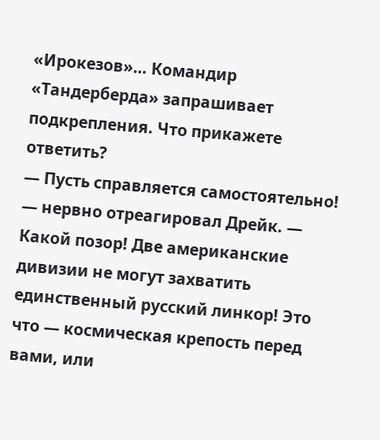«Ирокезов»… Командир «Тандерберда» запрашивает подкрепления. Что прикажете ответить?
— Пусть справляется самостоятельно! — нервно отреагировал Дрейк. — Какой позор! Две американские дивизии не могут захватить единственный русский линкор! Это что — космическая крепость перед вами, или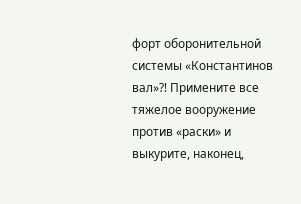форт оборонительной системы «Константинов вал»⁈ Примените все тяжелое вооружение против «раски» и выкурите, наконец,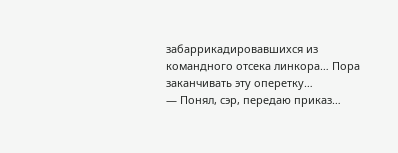забаррикадировавшихся из командного отсека линкора… Пора заканчивать эту оперетку…
— Понял, сэр, передаю приказ…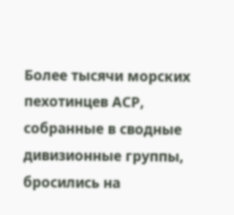Более тысячи морских пехотинцев АСР, собранные в сводные дивизионные группы, бросились на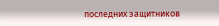последних защитников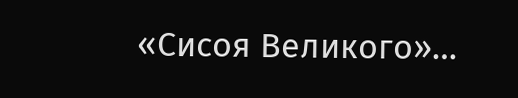«Сисоя Великого»…